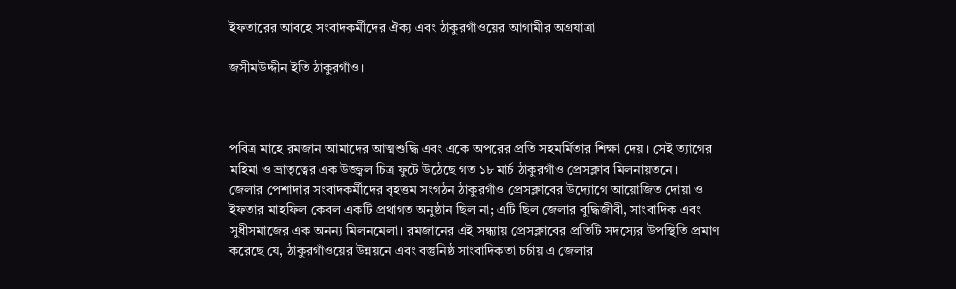ইফতারের আবহে সংবাদকর্মীদের ঐক্য এবং ঠাকুরগাঁওয়ের আগামীর অগ্রযাত্রা

জসীমউদ্দীন ইতি ঠাকুরগাঁও।



পবিত্র মাহে রমজান আমাদের আত্মশুদ্ধি এবং একে অপরের প্রতি সহমর্মিতার শিক্ষা দেয়। সেই ত্যাগের মহিমা ও ভ্রাতৃত্বের এক উজ্জ্বল চিত্র ফুটে উঠেছে গত ১৮ মার্চ ঠাকুরগাঁও প্রেসক্লাব মিলনায়তনে।
জেলার পেশাদার সংবাদকর্মীদের বৃহত্তম সংগঠন ঠাকুরগাঁও প্রেসক্লাবের উদ্যোগে আয়োজিত দোয়া ও ইফতার মাহফিল কেবল একটি প্রথাগত অনুষ্ঠান ছিল না; এটি ছিল জেলার বুদ্ধিজীবী, সাংবাদিক এবং সুধীসমাজের এক অনন্য মিলনমেলা। রমজানের এই সন্ধ্যায় প্রেসক্লাবের প্রতিটি সদস্যের উপস্থিতি প্রমাণ করেছে যে, ঠাকুরগাঁওয়ের উন্নয়নে এবং বস্তুনিষ্ঠ সাংবাদিকতা চর্চায় এ জেলার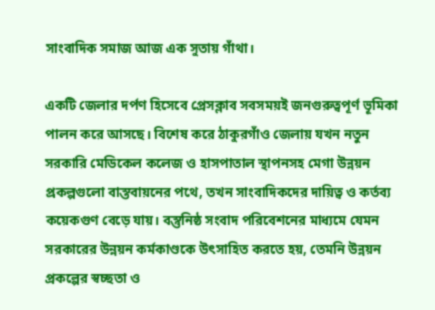সাংবাদিক সমাজ আজ এক সুতায় গাঁথা।

একটি জেলার দর্পণ হিসেবে প্রেসক্লাব সবসময়ই জনগুরুত্বপূর্ণ ভূমিকা পালন করে আসছে। বিশেষ করে ঠাকুরগাঁও জেলায় যখন নতুন সরকারি মেডিকেল কলেজ ও হাসপাতাল স্থাপনসহ মেগা উন্নয়ন প্রকল্পগুলো বাস্তবায়নের পথে, তখন সাংবাদিকদের দায়িত্ব ও কর্তব্য কয়েকগুণ বেড়ে যায়। বস্তুনিষ্ঠ সংবাদ পরিবেশনের মাধ্যমে যেমন সরকারের উন্নয়ন কর্মকাণ্ডকে উৎসাহিত করতে হয়, তেমনি উন্নয়ন প্রকল্পের স্বচ্ছতা ও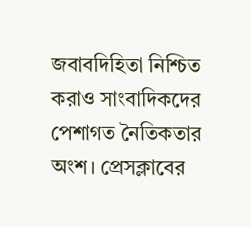জবাবদিহিতা নিশ্চিত করাও সাংবাদিকদের পেশাগত নৈতিকতার অংশ। প্রেসক্লাবের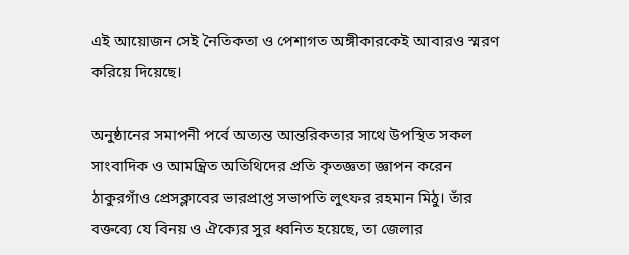এই আয়োজন সেই নৈতিকতা ও পেশাগত অঙ্গীকারকেই আবারও স্মরণ করিয়ে দিয়েছে।

অনুষ্ঠানের সমাপনী পর্বে অত্যন্ত আন্তরিকতার সাথে উপস্থিত সকল সাংবাদিক ও আমন্ত্রিত অতিথিদের প্রতি কৃতজ্ঞতা জ্ঞাপন করেন ঠাকুরগাঁও প্রেসক্লাবের ভারপ্রাপ্ত সভাপতি লুৎফর রহমান মিঠু। তাঁর বক্তব্যে যে বিনয় ও ঐক্যের সুর ধ্বনিত হয়েছে, তা জেলার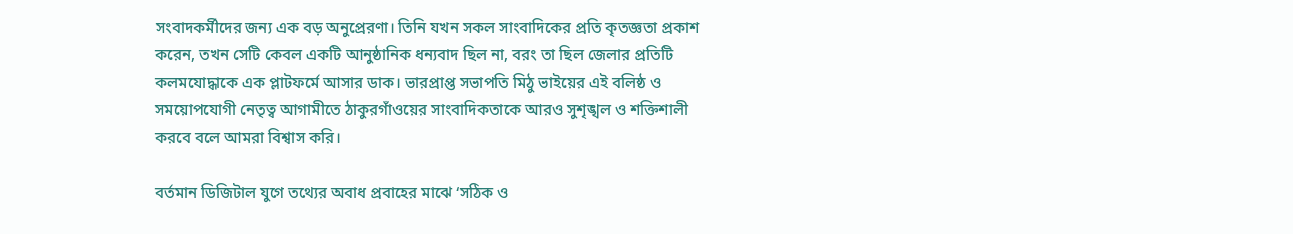সংবাদকর্মীদের জন্য এক বড় অনুপ্রেরণা। তিনি যখন সকল সাংবাদিকের প্রতি কৃতজ্ঞতা প্রকাশ করেন, তখন সেটি কেবল একটি আনুষ্ঠানিক ধন্যবাদ ছিল না, বরং তা ছিল জেলার প্রতিটি কলমযোদ্ধাকে এক প্লাটফর্মে আসার ডাক। ভারপ্রাপ্ত সভাপতি মিঠু ভাইয়ের এই বলিষ্ঠ ও সময়োপযোগী নেতৃত্ব আগামীতে ঠাকুরগাঁওয়ের সাংবাদিকতাকে আরও সুশৃঙ্খল ও শক্তিশালী করবে বলে আমরা বিশ্বাস করি।

বর্তমান ডিজিটাল যুগে তথ্যের অবাধ প্রবাহের মাঝে ‘সঠিক ও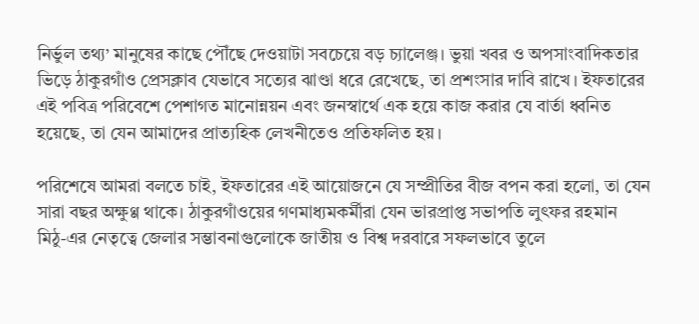নির্ভুল তথ্য’ মানুষের কাছে পৌঁছে দেওয়াটা সবচেয়ে বড় চ্যালেঞ্জ। ভুয়া খবর ও অপসাংবাদিকতার ভিড়ে ঠাকুরগাঁও প্রেসক্লাব যেভাবে সত্যের ঝাণ্ডা ধরে রেখেছে, তা প্রশংসার দাবি রাখে। ইফতারের এই পবিত্র পরিবেশে পেশাগত মানোন্নয়ন এবং জনস্বার্থে এক হয়ে কাজ করার যে বার্তা ধ্বনিত হয়েছে, তা যেন আমাদের প্রাত্যহিক লেখনীতেও প্রতিফলিত হয়।

পরিশেষে আমরা বলতে চাই, ইফতারের এই আয়োজনে যে সম্প্রীতির বীজ বপন করা হলো, তা যেন সারা বছর অক্ষুণ্ণ থাকে। ঠাকুরগাঁওয়ের গণমাধ্যমকর্মীরা যেন ভারপ্রাপ্ত সভাপতি লুৎফর রহমান মিঠু-এর নেতৃত্বে জেলার সম্ভাবনাগুলোকে জাতীয় ও বিশ্ব দরবারে সফলভাবে তুলে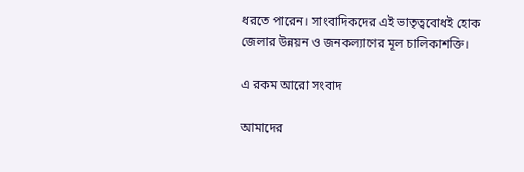ধরতে পারেন। সাংবাদিকদের এই ভাতৃত্ববোধই হোক জেলার উন্নয়ন ও জনকল্যাণের মূল চালিকাশক্তি।

এ রকম আরো সংবাদ

আমাদের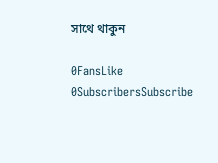সাথে থাকুন

0FansLike
0SubscribersSubscribe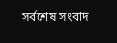সর্বশেষ সংবাদ